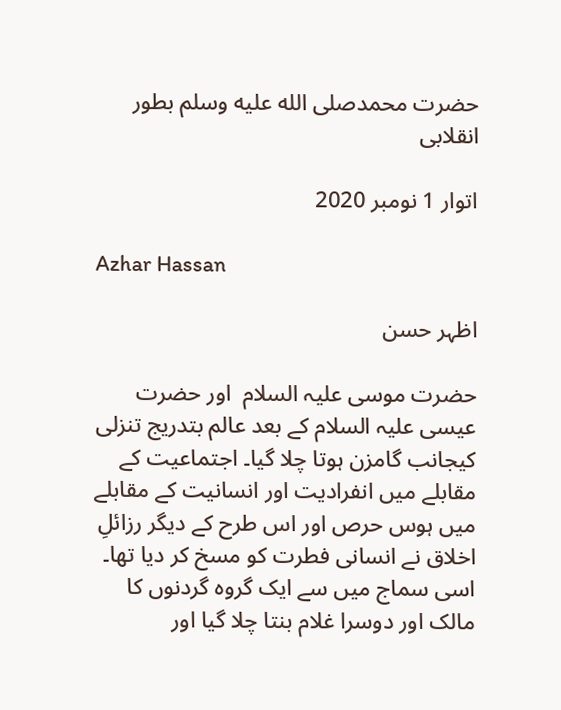حضرت محمدصلى الله عليه وسلم بطور انقلابی

اتوار 1 نومبر 2020

Azhar Hassan

اظہر حسن

حضرت موسی علیہ السلام  اور حضرت عیسی علیہ السلام کے بعد عالم بتدریج تنزلی کیجانب گامزن ہوتا چلا گیا۔ اجتماعیت کے مقابلے میں انفرادیت اور انسانیت کے مقابلے میں ہوس حرص اور اس طرح کے دیگر رزائلِ اخلاق نے انسانی فطرت کو مسخ کر دیا تھا۔ اسی سماج میں سے ایک گروہ گردنوں کا مالک اور دوسرا غلام بنتا چلا گیا اور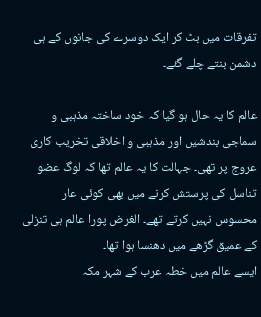تفرقات میں بٹ کر ایک دوسرے کی جانوں کے ہی دشمن بنتے چلے گئے۔

عالم کا یہ حال ہو گیا کہ خود ساختہ مذہبی و سماجی بندشیں اور مذہبی و اخلاقی تخریب کاری عروج پر تھی۔ جہالت کا یہ عالم تھا کہ لوگ عضو تناسل کی پرستش کرنے میں بھی کوئی عار محسوس نہیں کرتے تھے۔ الغرض پورا عالم ہی تنزلی کے عمیق گڑھے میں دھنسا ہوا تھا۔
ایسے عالم میں خطہ عرب کے شہر مکہ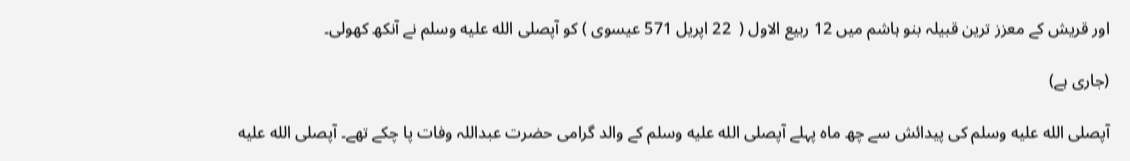اور قریش کے معزز ترین قبیلہ بنو ہاشم میں 12 ربیع الاول (  22 اپریل 571 عیسوی ) کو آپصلى الله عليه وسلم نے آنکھ کھولی۔

(جاری ہے)

آپصلى الله عليه وسلم کی پیدائش سے چھ ماہ پہلے آپصلى الله عليه وسلم کے والد گرامی حضرت عبداللہ وفات پا چکے تھے۔ آپصلى الله عليه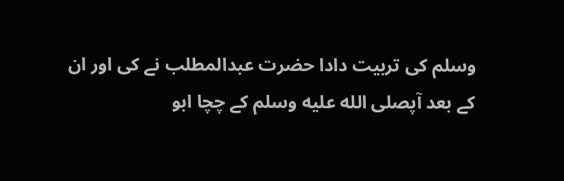وسلم کی تربیت دادا حضرت عبدالمطلب نے کی اور ان کے بعد آپصلى الله عليه وسلم کے چچا ابو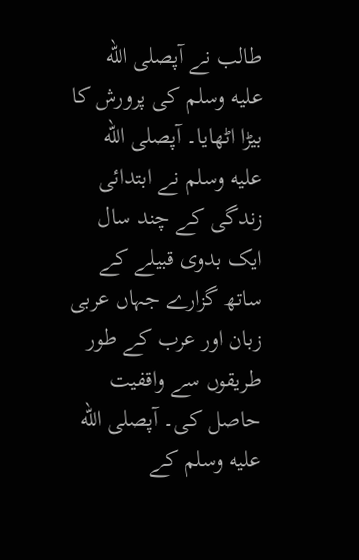طالب نے آپصلى الله عليه وسلم کی پرورش کا بیڑا اٹھایا۔ آپصلى الله عليه وسلم نے ابتدائی زندگی کے چند سال ایک بدوی قبیلے کے ساتھ گزارے جہاں عربی زبان اور عرب کے طور طریقوں سے واقفیت حاصل کی۔ آپصلى الله عليه وسلم کے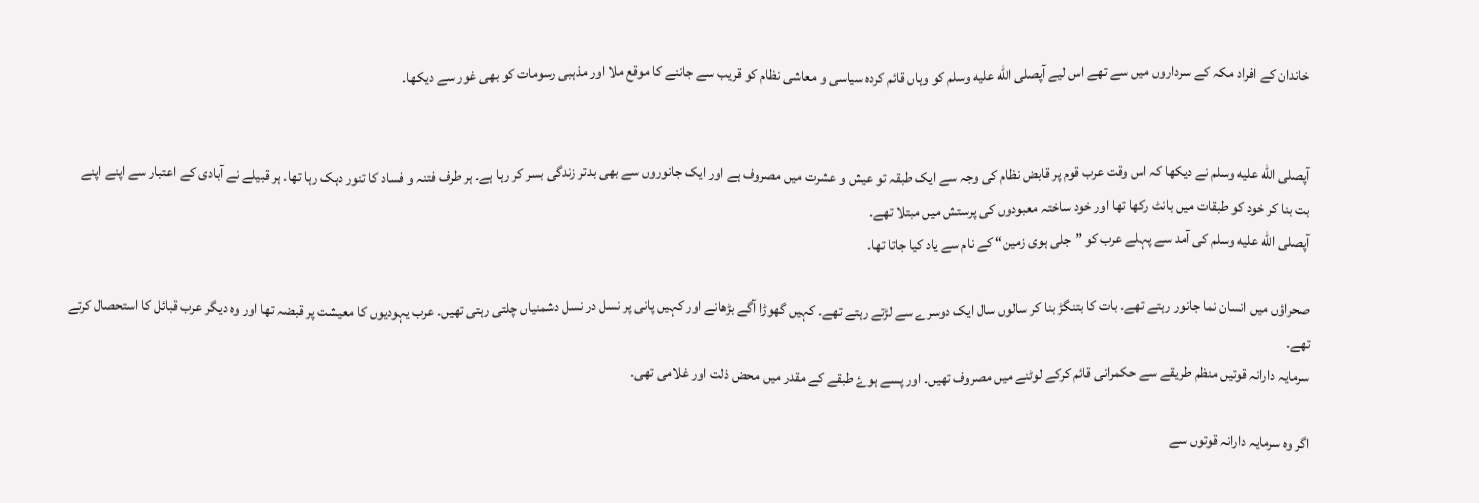خاندان کے افراد مکہ کے سرداروں میں سے تھے اس لیے آپصلى الله عليه وسلم کو وہاں قائم کردہ سیاسی و معاشی نظام کو قریب سے جاننے کا موقع ملا اور مذہبی رسومات کو بھی غور سے دیکھا۔


آپصلى الله عليه وسلم نے دیکھا کہ اس وقت عرب قوم پر قابض نظام کی وجہ سے ایک طبقہ تو عیش و عشرت میں مصروف ہے اور ایک جانوروں سے بھی بدتر زندگی بسر کر رہا ہے۔ ہر طرف فتنہ و فساد کا تنور دہک رہا تھا۔ ہر قبیلے نے آبادی کے اعتبار سے اپنے اپنے بت بنا کر خود کو طبقات میں بانٹ رکھا تھا اور خود ساختہ معبودوں کی پرستش میں مبتلا تھے۔
آپصلى الله عليه وسلم کی آمد سے پہلے عرب کو ”جلی ہوی زمین“ کے نام سے یاد کیا جاتا تھا۔

صحراؤں میں انسان نما جانور رہتے تھے۔ بات کا بتنگڑ بنا کر سالوں سال ایک دوسرے سے لڑتے رہتے تھے۔ کہیں گھوڑا آگے بڑھانے اور کہیں پانی پر نسل در نسل دشمنیاں چلتی رہتی تھیں۔ عرب یہودیوں کا معیشت پر قبضہ تھا اور وہ دیگر عرب قبائل کا استحصال کرتے تھے۔
سرمایہ دارانہ قوتیں منظم طریقے سے حکمرانی قائم کرکے لوٹنے میں مصروف تھیں۔ اور پسے ہوۓ طبقے کے مقدر میں محض ذلت اور غلامی تھی۔

اگر وہ سرمایہ دارانہ قوتوں سے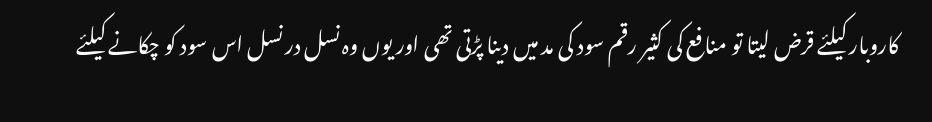کاروبار کیلئے قرض لیتا تو منافع کی کثیر رقم سود کی مد میں دینا پڑتی تھی اور یوں وہ نسل در نسل اس سود کو چکانے کیلئے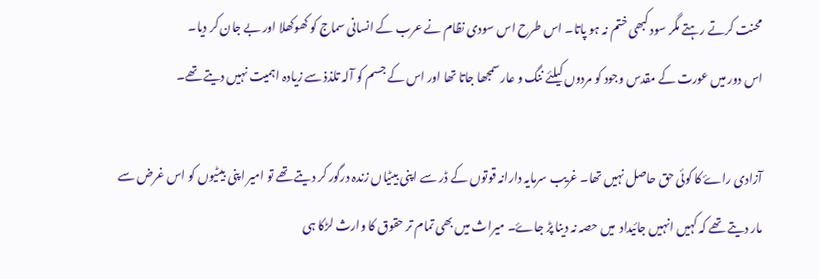محنت کرتے رہتے مگر سود کبھی ختم نہ ہو پاتا۔ اس طرح اس سودی نظام نے عرب کے انسانی سماج کو کھوکھلا اور بے جان کر دیا۔
اس دور میں عورت کے مقدس وجود کو مردوں کیلئے ننگ و عار سمجھا جاتا تھا اور اس کے جسم کو آلہ تلذذ سے زیادہ اہمیت نہیں دیتے تھے۔

آزادی راۓ کا کوئی حق حاصل نہیں تھا۔ غریب سرمایہ دارانہ قوتوں کے ڈر سے اپنی بیٹیاں زندہ درگور کر دیتے تھے تو امیر اپنی بیٹیوں کو اس غرض سے مار دیتے تھے کہ کہیں انہیں جائیداد  میں حصہ نہ دینا پڑ جاۓ۔ میراث میں بھی تمام تر حقوق کا وارث لڑکا ہی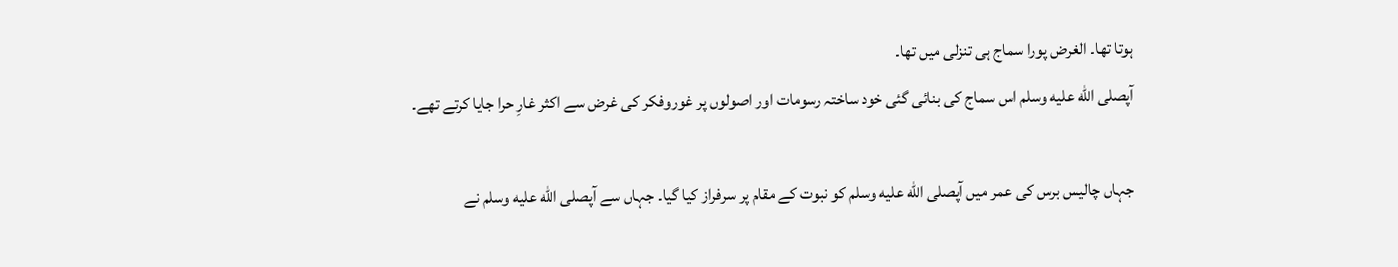ہوتا تھا۔ الغرض پورا سماج ہی تنزلی میں تھا۔
آپصلى الله عليه وسلم اس سماج کی بنائی گئی خود ساختہ رسومات اور اصولوں پر غوروفکر کی غرض سے اکثر غارِ حرا جایا کرتے تھے۔

جہاں چالیس برس کی عمر میں آپصلى الله عليه وسلم کو نبوت کے مقام پر سرفراز کیا گیا۔ جہاں سے آپصلى الله عليه وسلم نے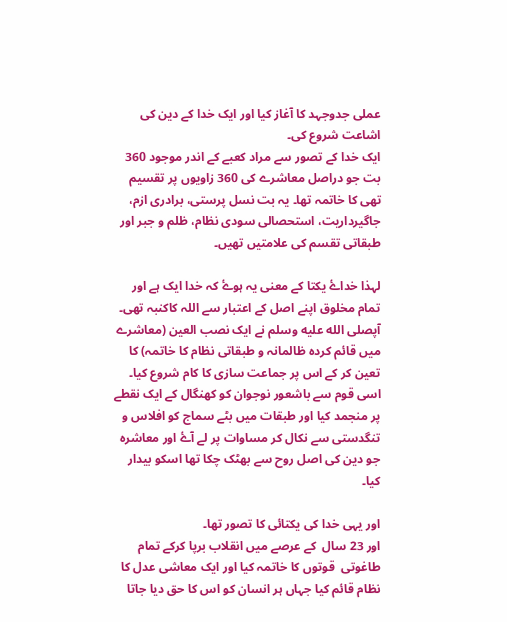عملی جدوجہد کا آغاز کیا اور ایک خدا کے دین کی اشاعت شروع کی۔
ایک خدا کے تصور سے مراد کعبے کے اندر موجود 360 بت جو دراصل معاشرے کی 360 زاویوں پر تقسیم تھی کا خاتمہ تھا۔ یہ بت نسل پرستی، برادری ازم، جاگیرداریت، استحصالی سودی نظام، ظلم و جبر اور طبقاتی تقسم کی علامتیں تھیں۔

لہذا خداۓ یکتا کے معنی یہ ہوۓ کہ خدا ایک ہے اور تمام مخلوق اپنے اصل کے اعتبار سے اللہ کاکنبہ تھی۔
آپصلى الله عليه وسلم نے ایک نصب العین (معاشرے میں قائم کردہ ظالمانہ و طبقاتی نظام کا خاتمہ) کا تعین کر کے اس پر جماعت سازی کا کام شروع کیا۔ اسی قوم سے باشعور نوجوان کو کھنگال کے ایک نقطے پر منجمد کیا اور طبقات میں بٹے سماج کو افلاس و تنگدستی سے نکال کر مساوات پر لے آۓ اور معاشرہ جو دین کی اصل روح سے بھٹک چکا تھا اسکو بیدار کیا۔

اور یہی خدا کی یکتائی کا تصور تھا۔
اور 23 سال  کے عرصے میں انقلاب برپا کرکے تمام طاغوتی  قوتوں کا خاتمہ کیا اور ایک معاشی عدل کا نظام قائم کیا جہاں ہر انسان کو اس کا حق دیا جاتا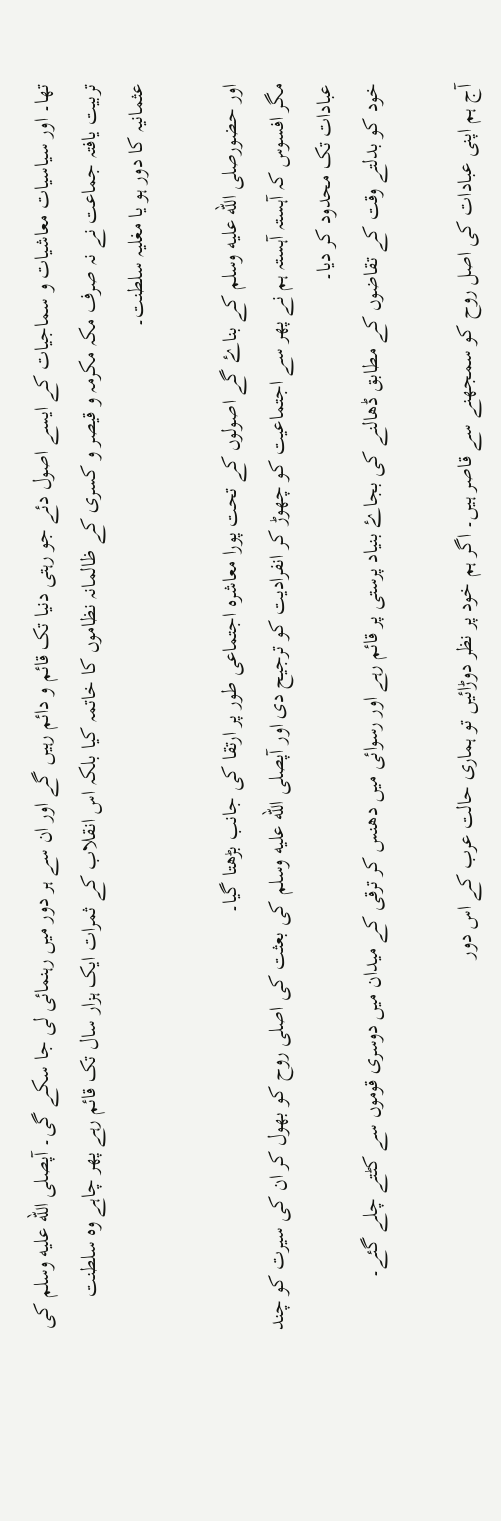تھا۔ اور سیاسیات معاشیات و سماجیات کے ایسے اصول دئے جو رہتی دنیا تک قائم و دائم رہیں گے اور ان سے ہر دور میں رہنمائی لی جا سکے گی۔ آپصلى الله عليه وسلم کی تربیت یافتہ جماعت نے نہ صرف مکہ مکرمہ و قیصر و کسری کے ظالمانہ نظاموں کا خاتمہ کیا بلکہ اس انقلاب کے ثمرات ایک ہزار سال تک قائم رہے پھر چاہے وہ سلطنت عثمانیہ کا دور ہو یا مغلیہ سلطنت۔

اور حضورصلى الله عليه وسلم کے بناۓ گے اصولوں کے تحت پورا معاشرہ اجتماعی طور پر ارتقا کی جانب بڑھتا گیا۔
مگر افسوس کہ آہستہ آہستہ ہم نے پھر سے اجتماعیت کو چھوڑ کر انفرادیت کو ترجیح دی اور آپصلى الله عليه وسلم کی بعثت کی اصلی روح کو بھول کر ان کی سیرت کو چند عبادات تک محدود کر دیا۔
خود کو بدلتے وقت کے تقاضوں کے مطابق ڈھالنے کی بجاۓ بنیاد پرستی پر قائم رہے اور رسوائی میں دھنس کر ترقی کے میدان میں دوسری قوموں سے کٹتے چلے گئے۔

آج ہم اپنی عبادات کی اصل روح کو سمجھنے سے قاصر ہیں۔ اگر ہم خود پر نظر دوڑائیں تو ہماری حالت عرب کے اس دور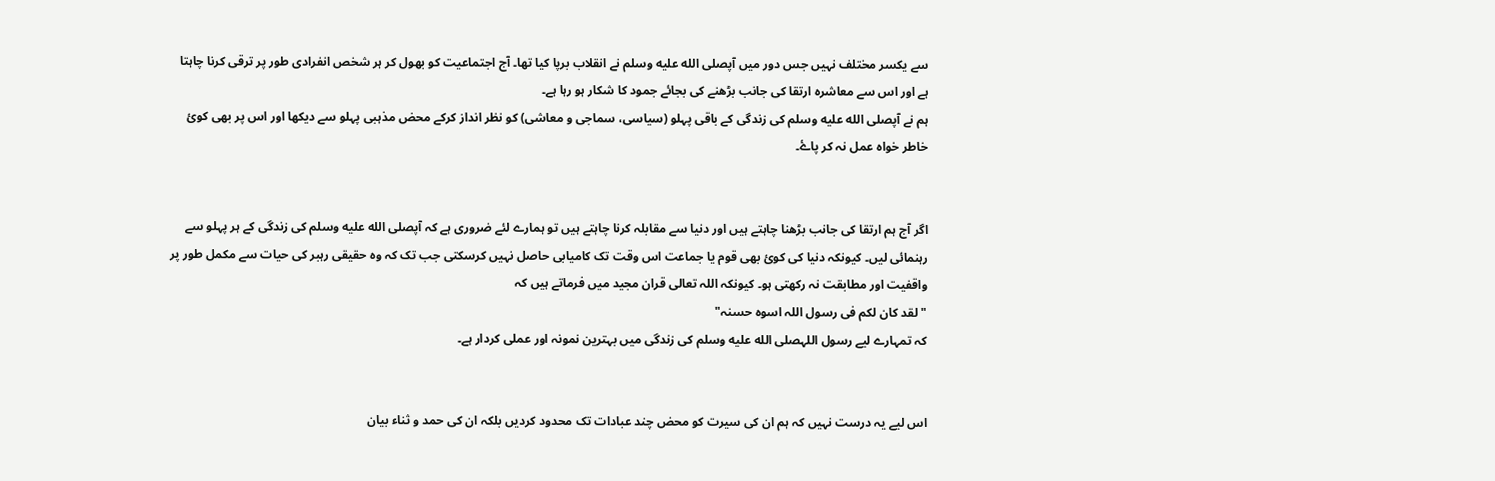سے یکسر مختلف نہیں جس دور میں آپصلى الله عليه وسلم نے انقلاب برپا کیا تھا۔ آج اجتماعیت کو بھول کر ہر شخص انفرادی طور پر ترقی کرنا چاہتا ہے اور اس سے معاشرہ ارتقا کی جانب بڑھنے کی بجائے جمود کا شکار ہو رہا ہے۔
ہم نے آپصلى الله عليه وسلم کی زندگی کے باقی پہلو (سیاسی، سماجی و معاشی) کو نظر انداز کرکے محض مذہبی پہلو سے دیکھا اور اس پر بھی کوئ خاطر خواہ عمل نہ کر پاۓ۔


اگر آج ہم ارتقا کی جانب بڑھنا چاہتے ہیں اور دنیا سے مقابلہ کرنا چاہتے ہیں تو ہمارے لئے ضروری ہے کہ آپصلى الله عليه وسلم کی زندگی کے ہر پہلو سے رہنمائی لیں۔ کیونکہ دنیا کی کوئ بھی قوم یا جماعت اس وقت تک کامیابی حاصل نہیں کرسکتی جب تک کہ وہ حقیقی رہبر کی حیات سے مکمل طور پر واقفیت اور مطابقت نہ رکھتی ہو۔ کیونکہ اللہ تعالی قران مجید میں فرماتے ہیں کہ
"لقد کان لکم فی رسول اللہ اسوہ حسنہ"
کہ تمہارے لیے رسول اللہصلى الله عليه وسلم کی زندگی میں بہترین نمونہ اور عملی کردار ہے۔


اس لیے یہ درست نہیں کہ ہم ان کی سیرت کو محض چند عبادات تک محدود کردیں بلکہ ان کی حمد و ثناء بیان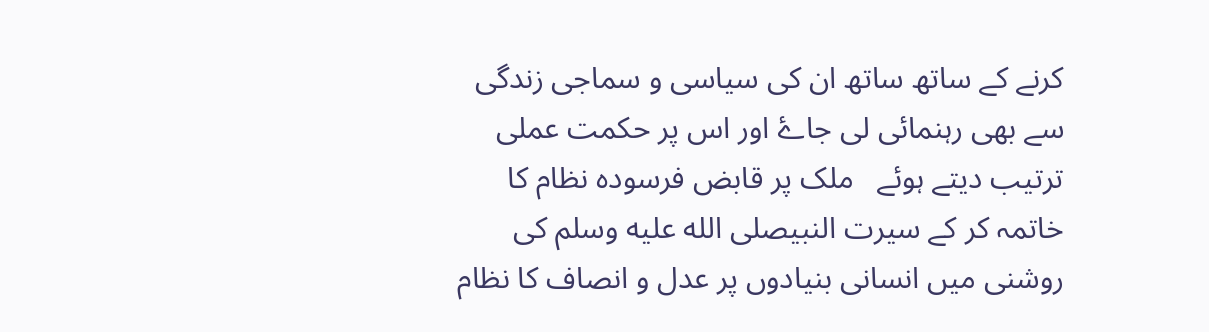کرنے کے ساتھ ساتھ ان کی سیاسی و سماجی زندگی سے بھی رہنمائی لی جاۓ اور اس پر حکمت عملی ترتیب دیتے ہوئے   ملک پر قابض فرسودہ نظام کا خاتمہ کر کے سیرت النبیصلى الله عليه وسلم کی روشنی میں انسانی بنیادوں پر عدل و انصاف کا نظام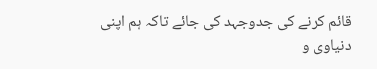قائم کرنے کی جدوجہد کی جائے تاکہ ہم اپنی دنیاوی و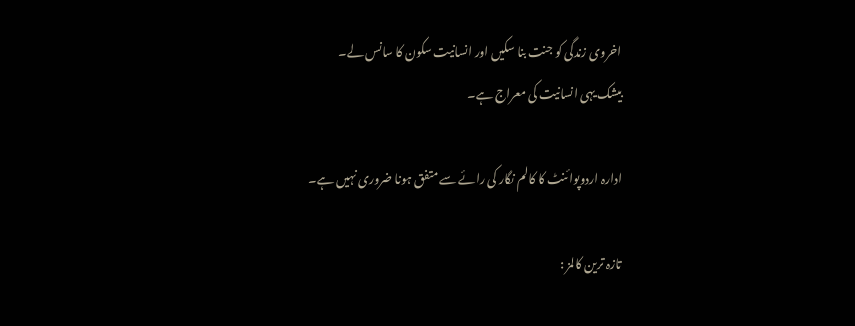اخروی زندگی کو جنت بنا سکیں اور انسانیت سکون کا سانس لے۔
بیشک یہی انسانیت کی معراج ہے۔

ادارہ اردوپوائنٹ کا کالم نگار کی رائے سے متفق ہونا ضروری نہیں ہے۔

تازہ ترین کالمز :